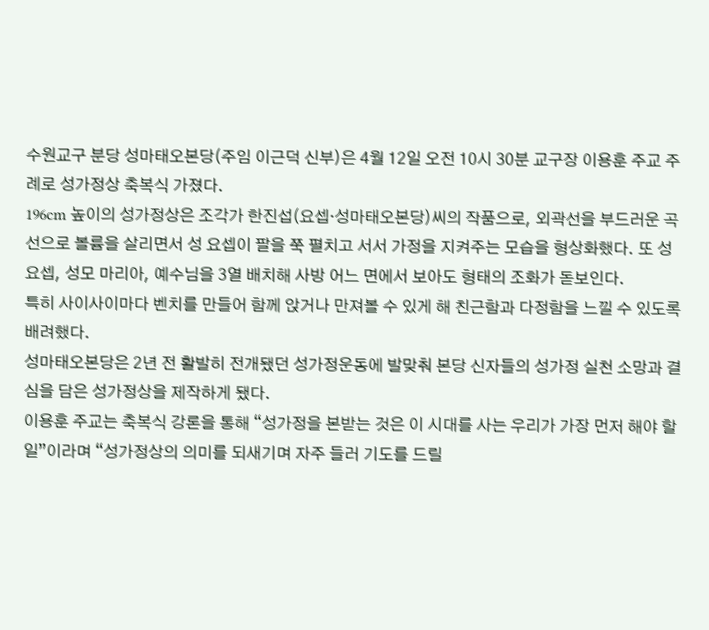수원교구 분당 성마태오본당(주임 이근덕 신부)은 4월 12일 오전 10시 30분 교구장 이용훈 주교 주례로 성가정상 축복식 가졌다.
196cm 높이의 성가정상은 조각가 한진섭(요셉·성마태오본당)씨의 작품으로, 외곽선을 부드러운 곡선으로 볼륨을 살리면서 성 요셉이 팔을 쭉 펼치고 서서 가정을 지켜주는 모습을 형상화했다. 또 성 요셉, 성모 마리아, 예수님을 3열 배치해 사방 어느 면에서 보아도 형태의 조화가 돋보인다.
특히 사이사이마다 벤치를 만들어 함께 앉거나 만져볼 수 있게 해 친근함과 다정함을 느낄 수 있도록 배려했다.
성마태오본당은 2년 전 활발히 전개됐던 성가정운동에 발맞춰 본당 신자들의 성가정 실천 소망과 결심을 담은 성가정상을 제작하게 됐다.
이용훈 주교는 축복식 강론을 통해 “성가정을 본받는 것은 이 시대를 사는 우리가 가장 먼저 해야 할 일”이라며 “성가정상의 의미를 되새기며 자주 들러 기도를 드릴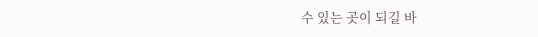수 있는 곳이 되길 바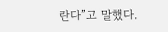란다”고 말했다.